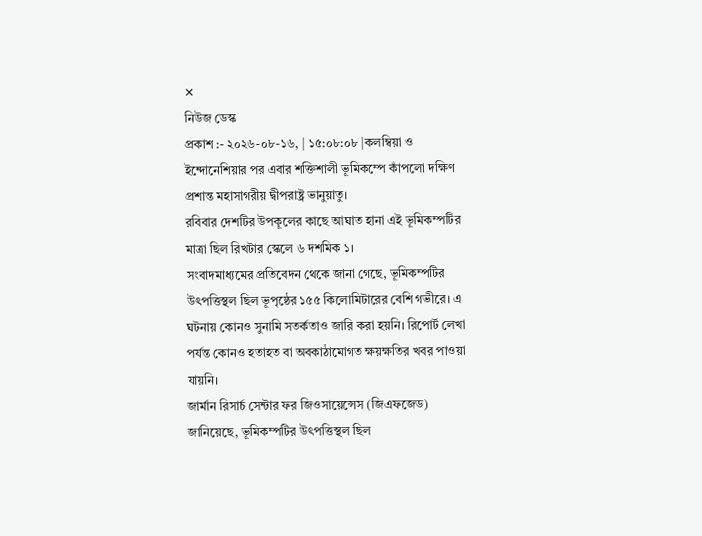✕
নিউজ ডেস্ক
প্রকাশ :- ২০২৬-০৮-১৬, | ১৫:০৮:০৮ |কলম্বিয়া ও ইন্দোনেশিয়ার পর এবার শক্তিশালী ভূমিকম্পে কাঁপলো দক্ষিণ প্রশান্ত মহাসাগরীয় দ্বীপরাষ্ট্র ভানুয়াতু।
রবিবার দেশটির উপকূলের কাছে আঘাত হানা এই ভূমিকম্পটির মাত্রা ছিল রিখটার স্কেলে ৬ দশমিক ১।
সংবাদমাধ্যমের প্রতিবেদন থেকে জানা গেছে, ভূমিকম্পটির উৎপত্তিস্থল ছিল ভূপৃষ্ঠের ১৫৫ কিলোমিটারের বেশি গভীরে। এ ঘটনায় কোনও সুনামি সতর্কতাও জারি করা হয়নি। রিপোর্ট লেখা পর্যন্ত কোনও হতাহত বা অবকাঠামোগত ক্ষয়ক্ষতির খবর পাওয়া যায়নি।
জার্মান রিসার্চ সেন্টার ফর জিওসায়েন্সেস (জিএফজেড) জানিয়েছে, ভূমিকম্পটির উৎপত্তিস্থল ছিল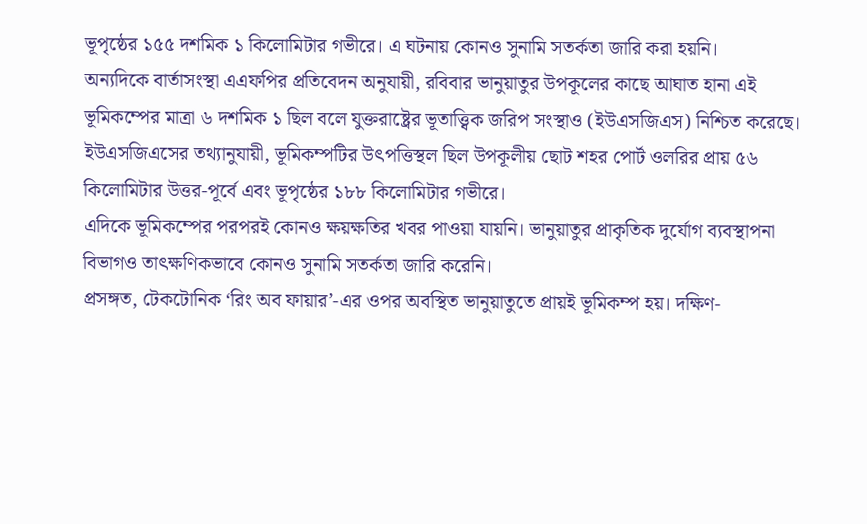ভূপৃষ্ঠের ১৫৫ দশমিক ১ কিলোমিটার গভীরে। এ ঘটনায় কোনও সুনামি সতর্কতা জারি করা হয়নি।
অন্যদিকে বার্তাসংস্থা এএফপির প্রতিবেদন অনুযায়ী, রবিবার ভানুয়াতুর উপকূলের কাছে আঘাত হানা এই ভূমিকম্পের মাত্রা ৬ দশমিক ১ ছিল বলে যুক্তরাষ্ট্রের ভূতাত্ত্বিক জরিপ সংস্থাও (ইউএসজিএস) নিশ্চিত করেছে।
ইউএসজিএসের তথ্যানুযায়ী, ভূমিকম্পটির উৎপত্তিস্থল ছিল উপকূলীয় ছোট শহর পোর্ট ওলরির প্রায় ৫৬ কিলোমিটার উত্তর-পূর্বে এবং ভূপৃষ্ঠের ১৮৮ কিলোমিটার গভীরে।
এদিকে ভূমিকম্পের পরপরই কোনও ক্ষয়ক্ষতির খবর পাওয়া যায়নি। ভানুয়াতুর প্রাকৃতিক দুর্যোগ ব্যবস্থাপনা বিভাগও তাৎক্ষণিকভাবে কোনও সুনামি সতর্কতা জারি করেনি।
প্রসঙ্গত, টেকটোনিক ‘রিং অব ফায়ার’-এর ওপর অবস্থিত ভানুয়াতুতে প্রায়ই ভূমিকম্প হয়। দক্ষিণ-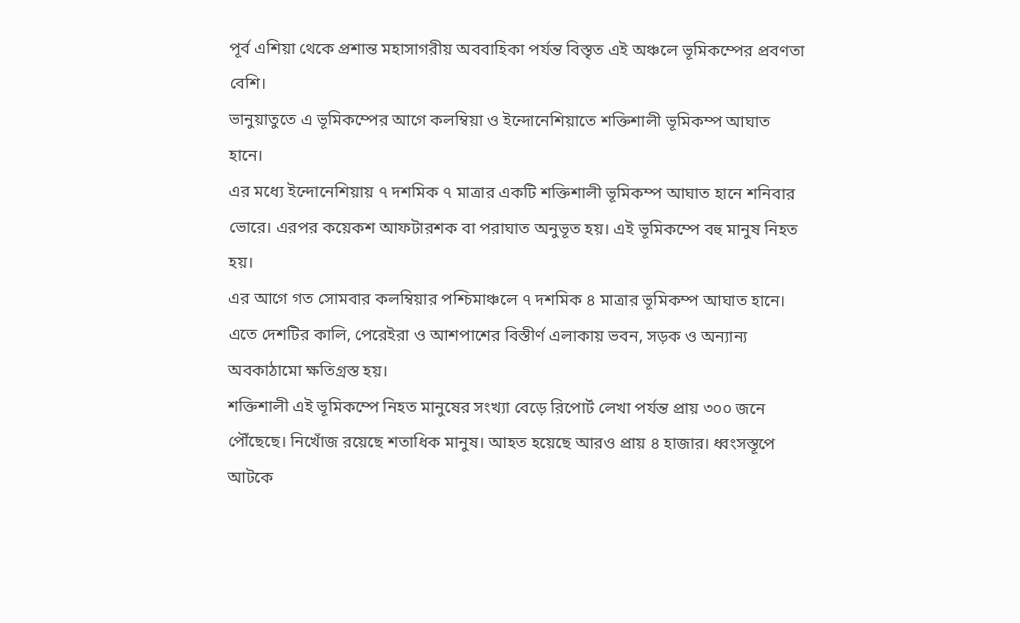পূর্ব এশিয়া থেকে প্রশান্ত মহাসাগরীয় অববাহিকা পর্যন্ত বিস্তৃত এই অঞ্চলে ভূমিকম্পের প্রবণতা বেশি।
ভানুয়াতুতে এ ভূমিকম্পের আগে কলম্বিয়া ও ইন্দোনেশিয়াতে শক্তিশালী ভূমিকম্প আঘাত হানে।
এর মধ্যে ইন্দোনেশিয়ায় ৭ দশমিক ৭ মাত্রার একটি শক্তিশালী ভূমিকম্প আঘাত হানে শনিবার ভোরে। এরপর কয়েকশ আফটারশক বা পরাঘাত অনুভূত হয়। এই ভূমিকম্পে বহু মানুষ নিহত হয়।
এর আগে গত সোমবার কলম্বিয়ার পশ্চিমাঞ্চলে ৭ দশমিক ৪ মাত্রার ভূমিকম্প আঘাত হানে। এতে দেশটির কালি, পেরেইরা ও আশপাশের বিস্তীর্ণ এলাকায় ভবন, সড়ক ও অন্যান্য অবকাঠামো ক্ষতিগ্রস্ত হয়।
শক্তিশালী এই ভূমিকম্পে নিহত মানুষের সংখ্যা বেড়ে রিপোর্ট লেখা পর্যন্ত প্রায় ৩০০ জনে পৌঁছেছে। নিখোঁজ রয়েছে শতাধিক মানুষ। আহত হয়েছে আরও প্রায় ৪ হাজার। ধ্বংসস্তূপে আটকে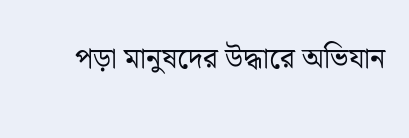পড়া মানুষদের উদ্ধারে অভিযান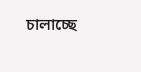চালাচ্ছে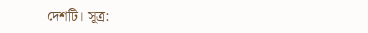দেশটি। সূত্র: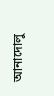আনাদোলু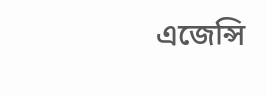এজেন্সি